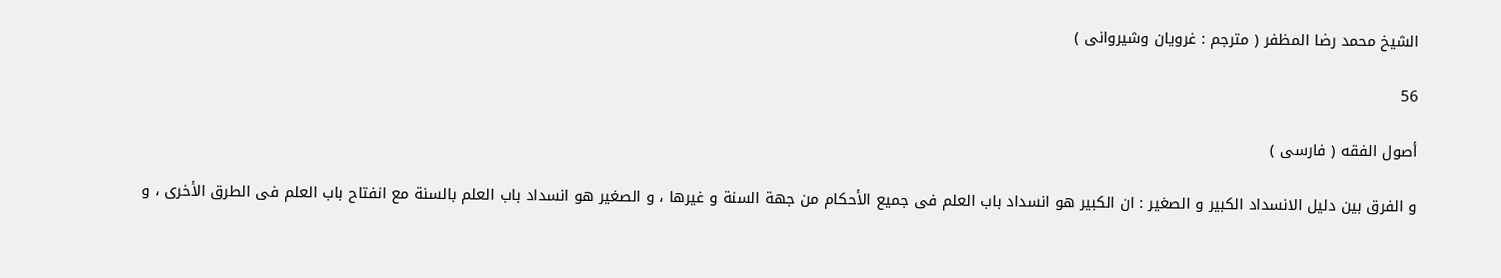الشيخ محمد رضا المظفر ( مترجم : غرويان وشيروانى )

56

أصول الفقه ( فارسى )

و الفرق بين دليل الانسداد الكبير و الصغير : ان الكبير هو انسداد باب العلم فى جميع الأحكام من جهة السنة و غيرها ، و الصغير هو انسداد باب العلم بالسنة مع انفتاح باب العلم فى الطرق الأخرى ، و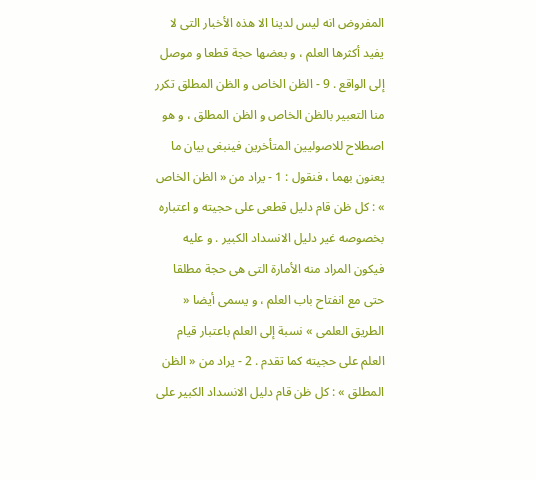المفروض انه ليس لدينا الا هذه الأخبار التى لا يفيد أكثرها العلم ، و بعضها حجة قطعا و موصل إلى الواقع . 9 - الظن الخاص و الظن المطلق تكرر منا التعبير بالظن الخاص و الظن المطلق ، و هو اصطلاح للاصوليين المتأخرين فينبغى بيان ما يعنون بهما ، فنقول : 1 - يراد من « الظن الخاص » : كل ظن قام دليل قطعى على حجيته و اعتباره بخصوصه غير دليل الانسداد الكبير . و عليه فيكون المراد منه الأمارة التى هى حجة مطلقا حتى مع انفتاح باب العلم ، و يسمى أيضا « الطريق العلمى » نسبة إلى العلم باعتبار قيام العلم على حجيته كما تقدم . 2 - يراد من « الظن المطلق » : كل ظن قام دليل الانسداد الكبير على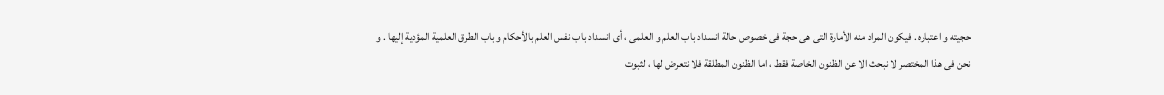حجيته و اعتباره . فيكون المراد منه الأمارة التى هى حجة فى خصوص حالة انسداد باب العلم و العلمى ، أى انسداد باب نفس العلم بالأحكام و باب الطرق العلمية المؤدية إليها . و نحن فى هذا المختصر لا نبحث الا عن الظنون الخاصة فقط ، اما الظنون المطلقة فلا نتعرض لها ، لثبوت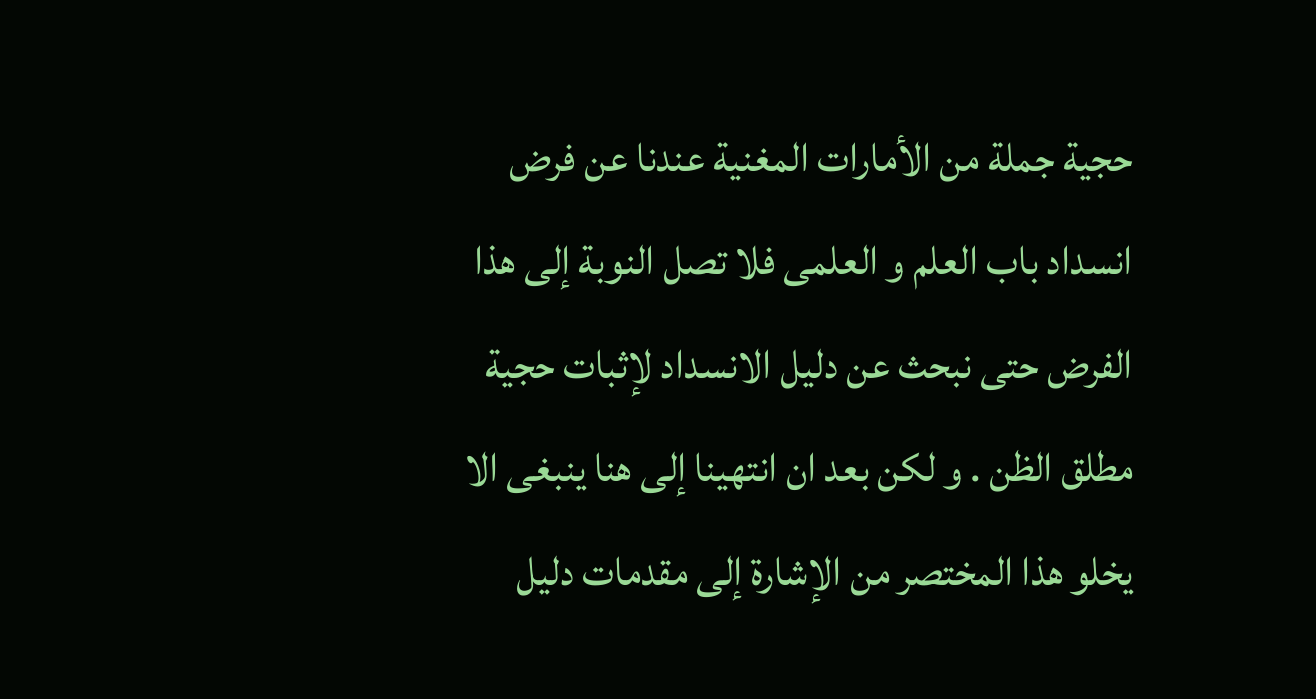حجية جملة من الأمارات المغنية عندنا عن فرض انسداد باب العلم و العلمى فلا تصل النوبة إلى هذا الفرض حتى نبحث عن دليل الانسداد لإثبات حجية مطلق الظن . و لكن بعد ان انتهينا إلى هنا ينبغى الا يخلو هذا المختصر من الإشارة إلى مقدمات دليل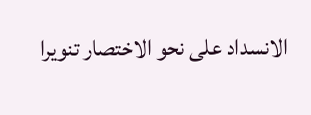الانسداد على نحو الاختصار تنويرا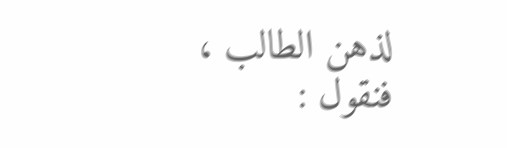لذهن الطالب ، فنقول :